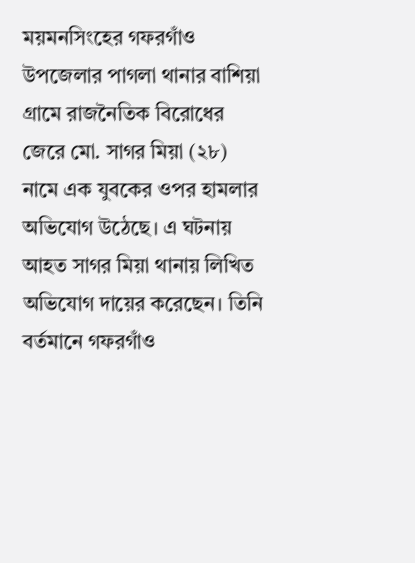ময়মনসিংহের গফরগাঁও উপজেলার পাগলা থানার বাশিয়া গ্রামে রাজনৈতিক বিরোধের জেরে মো. সাগর মিয়া (২৮) নামে এক যুবকের ওপর হামলার অভিযোগ উঠেছে। এ ঘটনায় আহত সাগর মিয়া থানায় লিখিত অভিযোগ দায়ের করেছেন। তিনি বর্তমানে গফরগাঁও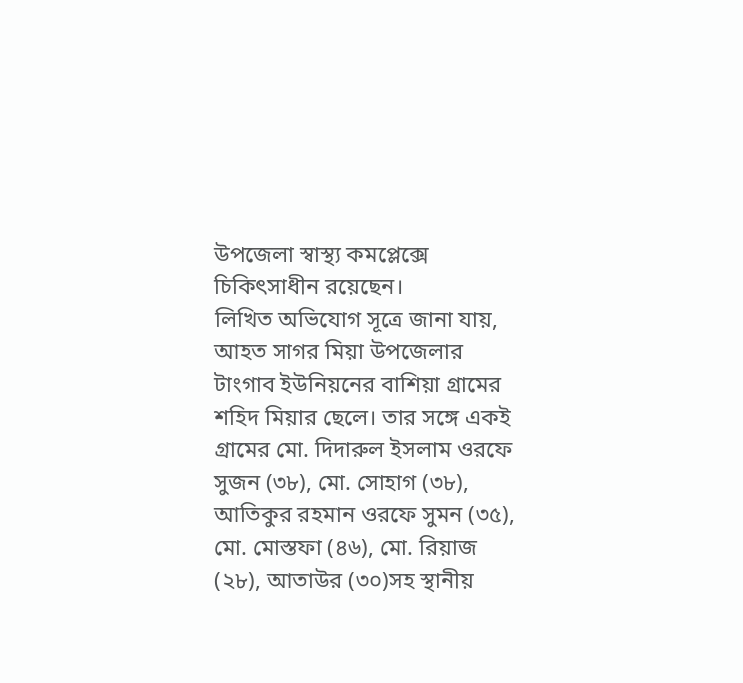উপজেলা স্বাস্থ্য কমপ্লেক্সে চিকিৎসাধীন রয়েছেন।
লিখিত অভিযোগ সূত্রে জানা যায়, আহত সাগর মিয়া উপজেলার টাংগাব ইউনিয়নের বাশিয়া গ্রামের শহিদ মিয়ার ছেলে। তার সঙ্গে একই গ্রামের মো. দিদারুল ইসলাম ওরফে সুজন (৩৮), মো. সোহাগ (৩৮), আতিকুর রহমান ওরফে সুমন (৩৫), মো. মোস্তফা (৪৬), মো. রিয়াজ (২৮), আতাউর (৩০)সহ স্থানীয়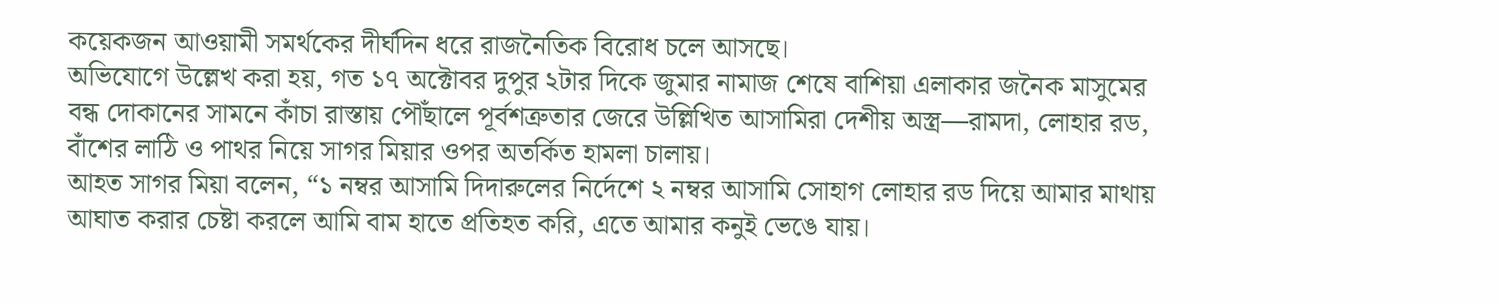কয়েকজন আওয়ামী সমর্থকের দীর্ঘদিন ধরে রাজনৈতিক বিরোধ চলে আসছে।
অভিযোগে উল্লেখ করা হয়, গত ১৭ অক্টোবর দুপুর ২টার দিকে জুমার নামাজ শেষে বাশিয়া এলাকার জনৈক মাসুমের বন্ধ দোকানের সামনে কাঁচা রাস্তায় পৌঁছালে পূর্বশত্রুতার জেরে উল্লিখিত আসামিরা দেশীয় অস্ত্র—রামদা, লোহার রড, বাঁশের লাঠি ও পাথর নিয়ে সাগর মিয়ার ওপর অতর্কিত হামলা চালায়।
আহত সাগর মিয়া বলেন, “১ নম্বর আসামি দিদারুলের নির্দেশে ২ নম্বর আসামি সোহাগ লোহার রড দিয়ে আমার মাথায় আঘাত করার চেষ্টা করলে আমি বাম হাতে প্রতিহত করি, এতে আমার কনুই ভেঙে যায়।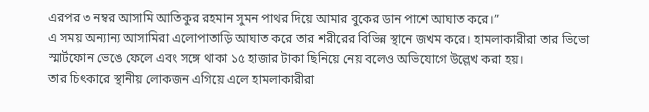এরপর ৩ নম্বর আসামি আতিকুর রহমান সুমন পাথর দিয়ে আমার বুকের ডান পাশে আঘাত করে।”
এ সময় অন্যান্য আসামিরা এলোপাতাড়ি আঘাত করে তার শরীরের বিভিন্ন স্থানে জখম করে। হামলাকারীরা তার ভিভো স্মার্টফোন ভেঙে ফেলে এবং সঙ্গে থাকা ১৫ হাজার টাকা ছিনিয়ে নেয় বলেও অভিযোগে উল্লেখ করা হয়।
তার চিৎকারে স্থানীয় লোকজন এগিয়ে এলে হামলাকারীরা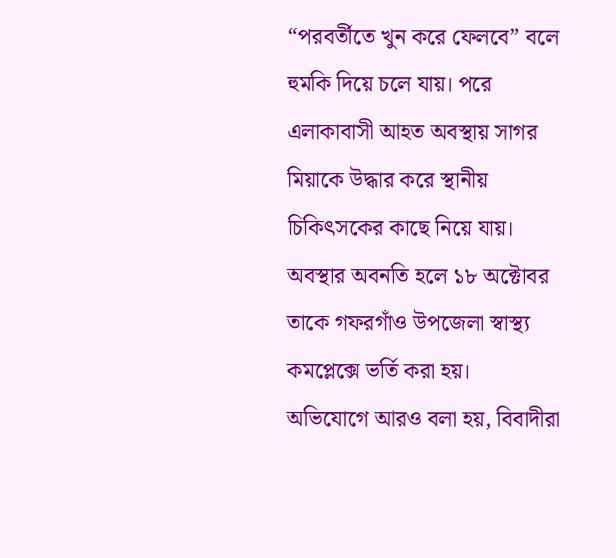“পরবর্তীতে খুন করে ফেলবে” বলে হুমকি দিয়ে চলে যায়। পরে এলাকাবাসী আহত অবস্থায় সাগর মিয়াকে উদ্ধার করে স্থানীয় চিকিৎসকের কাছে নিয়ে যায়। অবস্থার অবনতি হলে ১৮ অক্টোবর তাকে গফরগাঁও উপজেলা স্বাস্থ্য কমপ্লেক্সে ভর্তি করা হয়।
অভিযোগে আরও বলা হয়, বিবাদীরা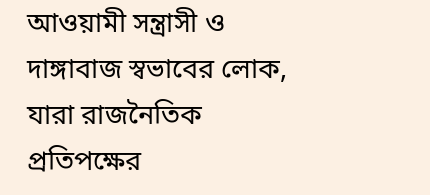আওয়ামী সন্ত্রাসী ও দাঙ্গাবাজ স্বভাবের লোক, যারা রাজনৈতিক প্রতিপক্ষের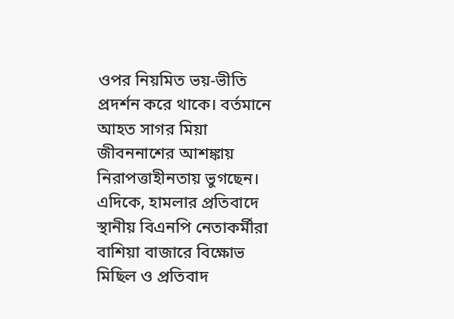ওপর নিয়মিত ভয়-ভীতি প্রদর্শন করে থাকে। বর্তমানে আহত সাগর মিয়া জীবননাশের আশঙ্কায় নিরাপত্তাহীনতায় ভুগছেন।
এদিকে, হামলার প্রতিবাদে স্থানীয় বিএনপি নেতাকর্মীরা বাশিয়া বাজারে বিক্ষোভ মিছিল ও প্রতিবাদ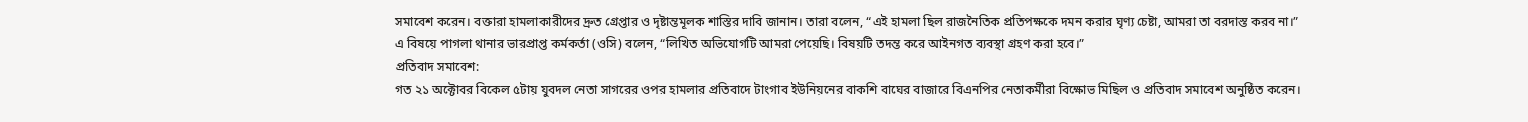সমাবেশ করেন। বক্তারা হামলাকারীদের দ্রুত গ্রেপ্তার ও দৃষ্টান্তমূলক শাস্তির দাবি জানান। তারা বলেন, “এই হামলা ছিল রাজনৈতিক প্রতিপক্ষকে দমন করার ঘৃণ্য চেষ্টা, আমরা তা বরদাস্ত করব না।”
এ বিষয়ে পাগলা থানার ভারপ্রাপ্ত কর্মকর্তা (ওসি) বলেন, “লিখিত অভিযোগটি আমরা পেয়েছি। বিষয়টি তদন্ত করে আইনগত ব্যবস্থা গ্রহণ করা হবে।”
প্রতিবাদ সমাবেশ:
গত ২১ অক্টোবর বিকেল ৫টায় যুবদল নেতা সাগরের ওপর হামলার প্রতিবাদে টাংগাব ইউনিয়নের বাকশি বাঘের বাজারে বিএনপির নেতাকর্মীরা বিক্ষোভ মিছিল ও প্রতিবাদ সমাবেশ অনুষ্ঠিত করেন।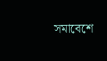সমাবেশে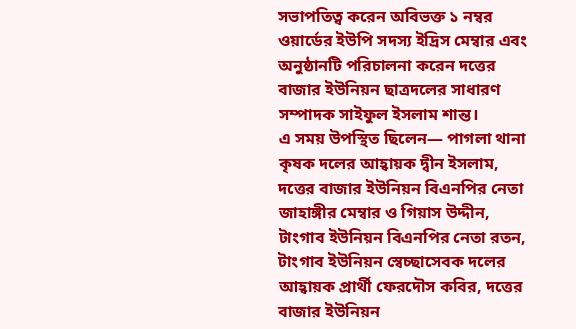সভাপতিত্ব করেন অবিভক্ত ১ নম্বর ওয়ার্ডের ইউপি সদস্য ইদ্রিস মেম্বার এবং অনুষ্ঠানটি পরিচালনা করেন দত্তের বাজার ইউনিয়ন ছাত্রদলের সাধারণ সম্পাদক সাইফুল ইসলাম শান্ত।
এ সময় উপস্থিত ছিলেন— পাগলা থানা কৃষক দলের আহ্বায়ক দ্বীন ইসলাম, দত্তের বাজার ইউনিয়ন বিএনপির নেতা জাহাঙ্গীর মেম্বার ও গিয়াস উদ্দীন, টাংগাব ইউনিয়ন বিএনপির নেতা রতন, টাংগাব ইউনিয়ন স্বেচ্ছাসেবক দলের আহ্বায়ক প্রার্থী ফেরদৌস কবির, দত্তের বাজার ইউনিয়ন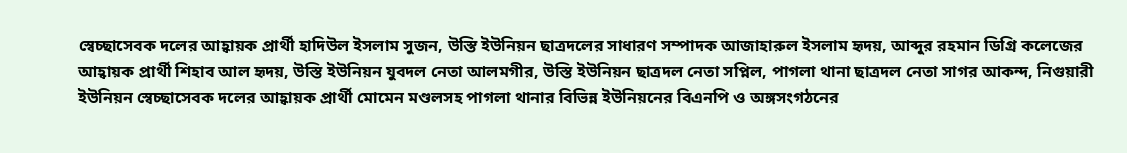স্বেচ্ছাসেবক দলের আহ্বায়ক প্রার্থী হাদিউল ইসলাম সুজন, উস্তি ইউনিয়ন ছাত্রদলের সাধারণ সম্পাদক আজাহারুল ইসলাম হৃদয়, আব্দুর রহমান ডিগ্রি কলেজের আহ্বায়ক প্রার্থী শিহাব আল হৃদয়, উস্তি ইউনিয়ন যুবদল নেতা আলমগীর, উস্তি ইউনিয়ন ছাত্রদল নেতা সপ্নিল, পাগলা থানা ছাত্রদল নেতা সাগর আকন্দ, নিগুয়ারী ইউনিয়ন স্বেচ্ছাসেবক দলের আহ্বায়ক প্রার্থী মোমেন মণ্ডলসহ পাগলা থানার বিভিন্ন ইউনিয়নের বিএনপি ও অঙ্গসংগঠনের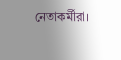নেতাকর্মীরা।